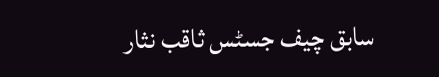سابق چیف جسٹس ثاقب نثار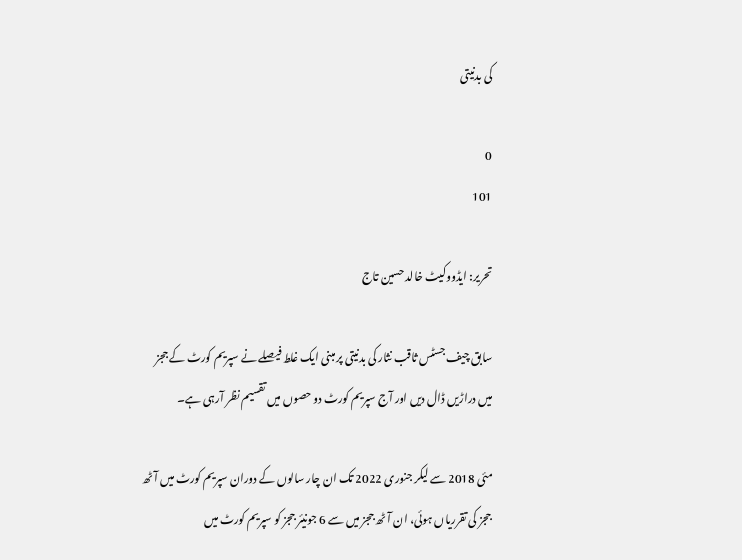کی بدنیتی

0
101

تحریر: ایڈووکیٹ خالد حسین تاج

سابق چیف جسٹس ثاقب نثار کی بدنیتی پر مبنی ایک غلط فیصلے نے سپریم کورٹ کے ججز میں دراڑیں ڈال دیں اور آج سپریم کورٹ دو حصوں میں تقسیم نظر آرہی ہے۔

مئی 2018 سے لیکر جنوری 2022 تک ان چار سالوں کے دوران سپریم کورٹ میں آٹھ ججز کی تقرریاں ہوئی، ان آٹھ ججز میں سے 6 جونیئر ججز کو سپریم کورٹ میں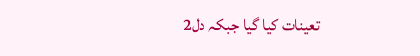تعینات کیا گیا جبکہ دل2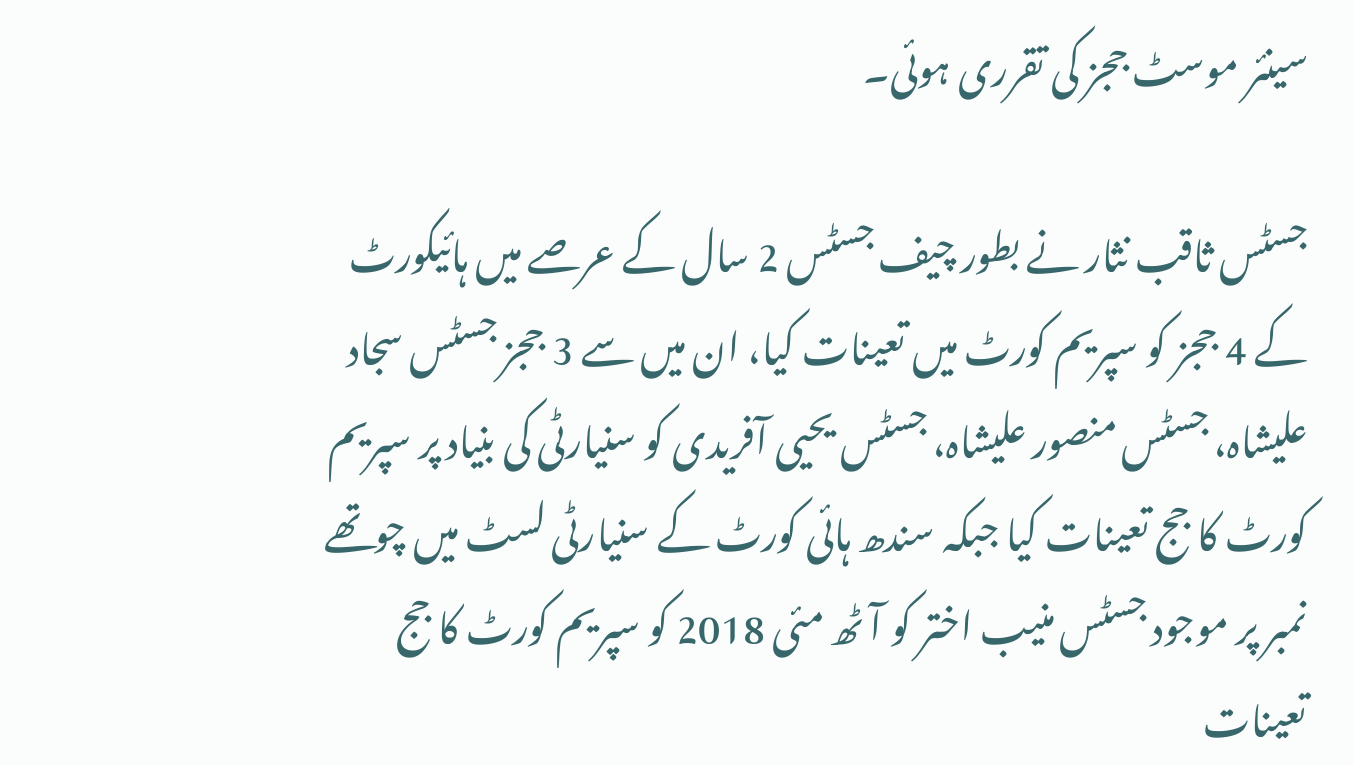سینئر موسٹ ججز کی تقرری ہوئی۔

جسٹس ثاقب نثار نے بطور چیف جسٹس 2 سال کے عرصے میں ہائیکورٹ کے 4 ججز کو سپریم کورٹ میں تعینات کیا، ان میں سے 3 ججز جسٹس سجاد علیشاہ، جسٹس منصور علیشاہ، جسٹس یحیی آفریدی کو سنیارٹی کی بنیاد پر سپریم کورٹ کا جج تعینات کیا جبکہ سندھ ہائی کورٹ کے سنیارٹی لسٹ میں چوتھے نمبر پر موجود جسٹس منیب اختر کو آٹھ مئی 2018 کو سپریم کورٹ کا جج تعینات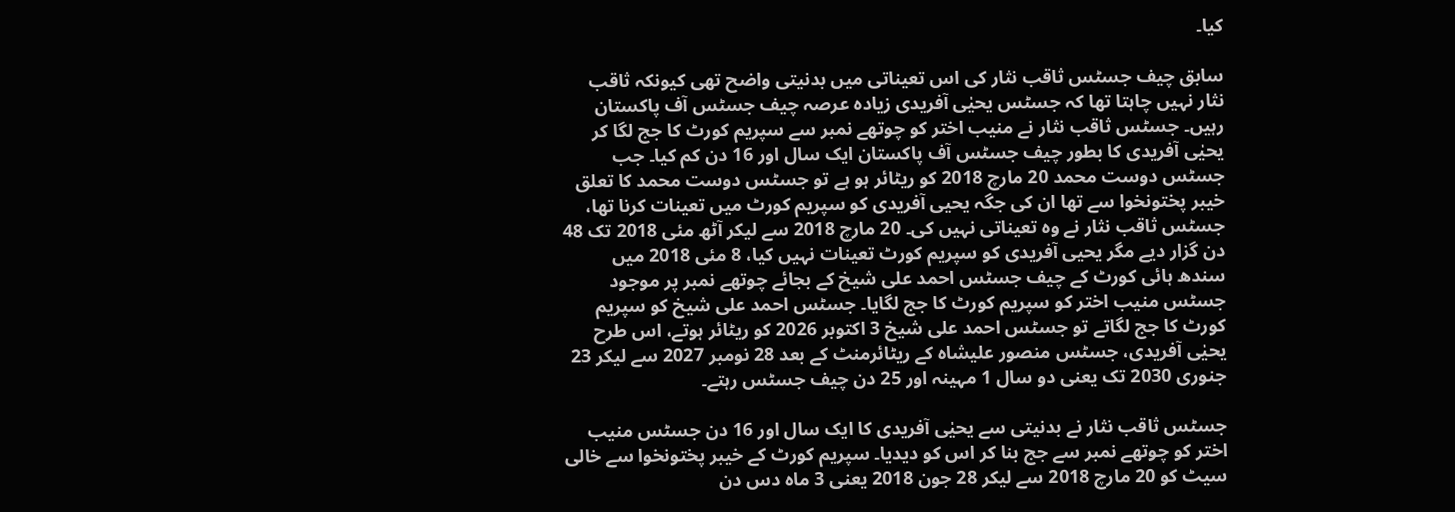کیا۔

سابق چیف جسٹس ثاقب نثار کی اس تعیناتی میں بدنیتی واضح تھی کیونکہ ثاقب نثار نہیں چاہتا تھا کہ جسٹس یحیٰی آفریدی زیادہ عرصہ چیف جسٹس آف پاکستان رہیں۔ جسٹس ثاقب نثار نے منیب اختر کو چوتھے نمبر سے سپریم کورٹ کا جج لگا کر یحیٰی آفریدی کا بطور چیف جسٹس آف پاکستان ایک سال اور 16 دن کم کیا۔ جب جسٹس دوست محمد 20 مارچ 2018 کو ریٹائر ہو ہے تو جسٹس دوست محمد کا تعلق خیبر پختونخوا سے تھا ان کی جگہ یحیی آفریدی کو سپریم کورٹ میں تعینات کرنا تھا، جسٹس ثاقب نثار نے وہ تعیناتی نہیں کی۔ 20 مارچ 2018 سے لیکر آٹھ مئی 2018 تک 48 دن گزار دیے مگر یحیی آفریدی کو سپریم کورٹ تعینات نہیں کیا، 8 مئی 2018 میں سندھ ہائی کورٹ کے چیف جسٹس احمد علی شیخ کے بجائے چوتھے نمبر پر موجود جسٹس منیب اختر کو سپریم کورٹ کا جج لگایا۔ جسٹس احمد علی شیخ کو سپریم کورٹ کا جج لگاتے تو جسٹس احمد علی شیخ 3 اکتوبر 2026 کو ریٹائر ہوتے، اس طرح یحیٰی آفریدی، جسٹس منصور علیشاہ کے ریٹائرمنٹ کے بعد 28 نومبر 2027 سے لیکر 23 جنوری 2030 تک یعنی دو سال 1 مہینہ اور 25 دن چیف جسٹس رہتے۔

جسٹس ثاقب نثار نے بدنیتی سے یحیٰی آفریدی کا ایک سال اور 16 دن جسٹس منیب اختر کو چوتھے نمبر سے جج بنا کر اس کو دیدیا۔ سپریم کورٹ کے خیبر پختونخوا سے خالی سیٹ کو 20 مارچ 2018 سے لیکر 28 جون 2018 یعنی 3 ماہ دس دن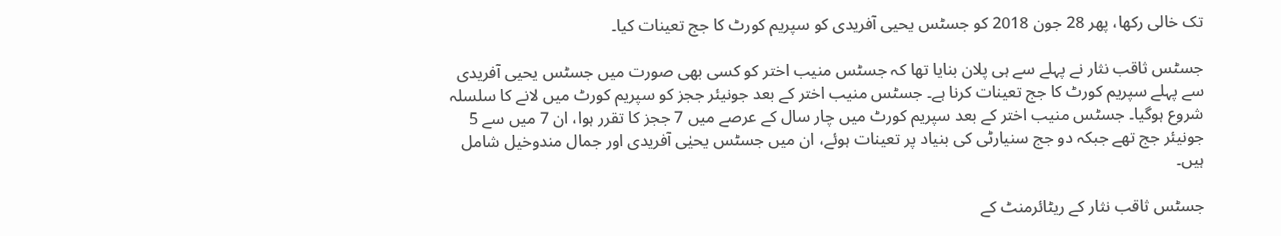تک خالی رکھا، پھر 28 جون 2018 کو جسٹس یحیی آفریدی کو سپریم کورٹ کا جج تعینات کیا۔

جسٹس ثاقب نثار نے پہلے سے ہی پلان بنایا تھا کہ جسٹس منیب اختر کو کسی بھی صورت میں جسٹس یحیی آفریدی سے پہلے سپریم کورٹ کا جج تعینات کرنا ہے۔ جسٹس منیب اختر کے بعد جونیئر ججز کو سپریم کورٹ میں لانے کا سلسلہ شروع ہوگیا۔ جسٹس منیب اختر کے بعد سپریم کورٹ میں چار سال کے عرصے میں 7 ججز کا تقرر ہوا، ان 7 میں سے 5 جونیئر جج تھے جبکہ دو جج سنیارٹی کی بنیاد پر تعینات ہوئے، ان میں جسٹس یحیٰی آفریدی اور جمال مندوخیل شامل ہیں۔

جسٹس ثاقب نثار کے ریٹائرمنٹ کے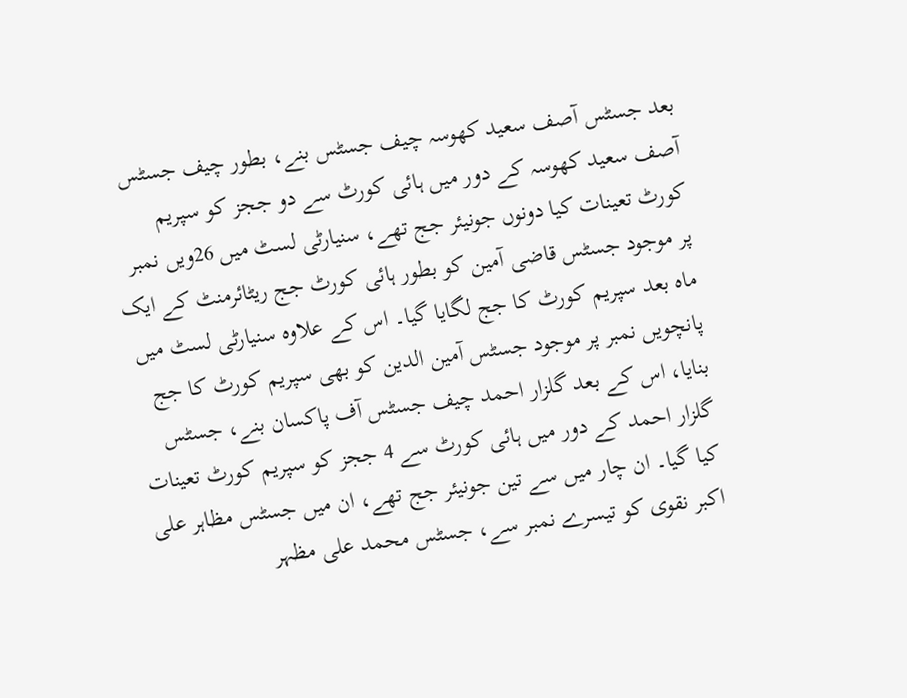بعد جسٹس آصف سعید کھوسہ چیف جسٹس بنے، بطور چیف جسٹس آصف سعید کھوسہ کے دور میں ہائی کورٹ سے دو ججز کو سپریم کورٹ تعینات کیا دونوں جونیئر جج تھے، سنیارٹی لسٹ میں 26ویں نمبر پر موجود جسٹس قاضی آمین کو بطور ہائی کورٹ جج ریٹائرمنٹ کے ایک ماہ بعد سپریم کورٹ کا جج لگایا گیا۔ اس کے علاوہ سنیارٹی لسٹ میں پانچویں نمبر پر موجود جسٹس آمین الدین کو بھی سپریم کورٹ کا جج بنایا، اس کے بعد گلزار احمد چیف جسٹس آف پاکسان بنے، جسٹس گلزار احمد کے دور میں ہائی کورٹ سے 4 ججز کو سپریم کورٹ تعینات کیا گیا۔ ان چار میں سے تین جونیئر جج تھے، ان میں جسٹس مظاہر علی اکبر نقوی کو تیسرے نمبر سے، جسٹس محمد علی مظہر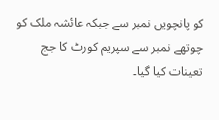کو پانچویں نمبر سے جبکہ عائشہ ملک کو چوتھے نمبر سے سپریم کورٹ کا جج تعینات کیا گیا۔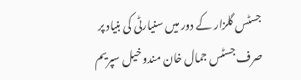جسٹس گلزار کے دور میں سنیارٹی کی بنیاد پر صرف جسٹس جمال خان مندوخیل سپریم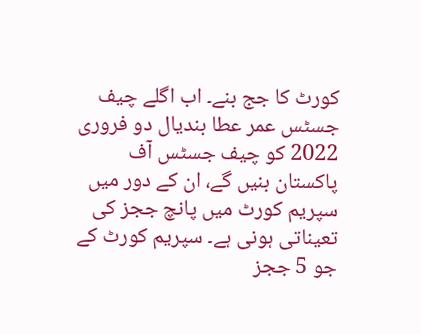کورٹ کا جج بنے۔ اب اگلے چیف جسٹس عمر عطا بندیال دو فروری 2022 کو چیف جسٹس آف پاکستان بنیں گے، ان کے دور میں سپریم کورٹ میں پانچ ججز کی تعیناتی ہونی ہے۔ سپریم کورٹ کے جو 5 ججز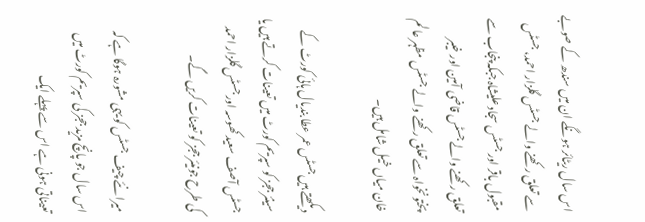اس سال ریٹائر ہونگے ان میں سندھ کے صوبے سے تعلق رکھنے والے جسٹس گلزار احمد، جسٹس مقبول باقر اور جسٹس سجاد علیشاہ جبکہ پنجاب سے تعلق رکھنے والے جسٹس قاضی آمین اور خیبر پختونخواہ سے تعلق رکھنے والے جسٹس مظہر عالم خان میاں خیل شامل ہیں۔

دیکھتے ہیں جسٹس عمر عطا بندیال ہائی کورٹ کے سینئر ججز کو سپریم کورٹ میں تعینات کرتے ہیں یا جسٹس آصف سعید کھوسہ اور جسٹس گلزار احمد کی طرح جونیئر ججز کو تعینات کریں گے۔

میرا نئے چیف جسٹس کو یہی مشورہ ہوگا ہے کہ اس سال جو پانچ مزید ججز کی سپریم کورٹ میں تعیناتی ہونی ہے اس سے پہلے ایک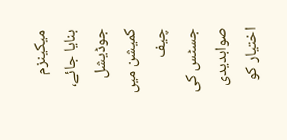میکینزم بنایا جائے، جوڈیشل کمیشن میں چیف جسٹس کی صوابدیدی اختیار کو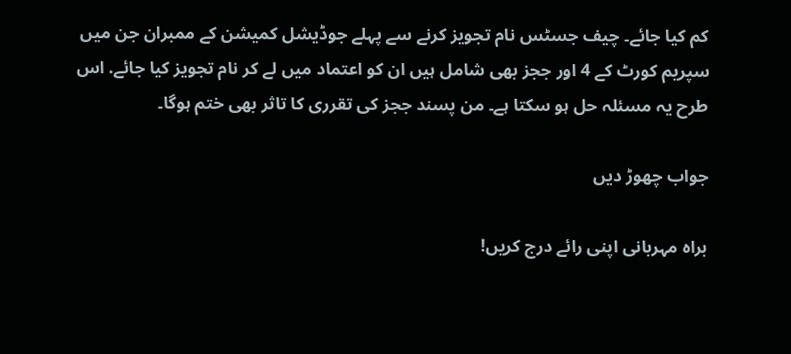کم کیا جائے۔ چیف جسٹس نام تجویز کرنے سے پہلے جوڈیشل کمیشن کے ممبران جن میں سپریم کورٹ کے 4 اور ججز بھی شامل ہیں ان کو اعتماد میں لے کر نام تجویز کیا جائے. اس طرح یہ مسئلہ حل ہو سکتا ہے۔ من پسند ججز کی تقرری کا تاثر بھی ختم ہوگا۔

جواب چھوڑ دیں

براہ مہربانی اپنی رائے درج کریں!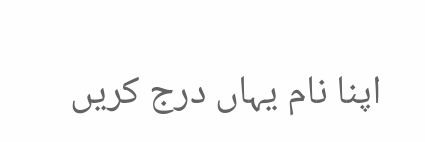اپنا نام یہاں درج کریں